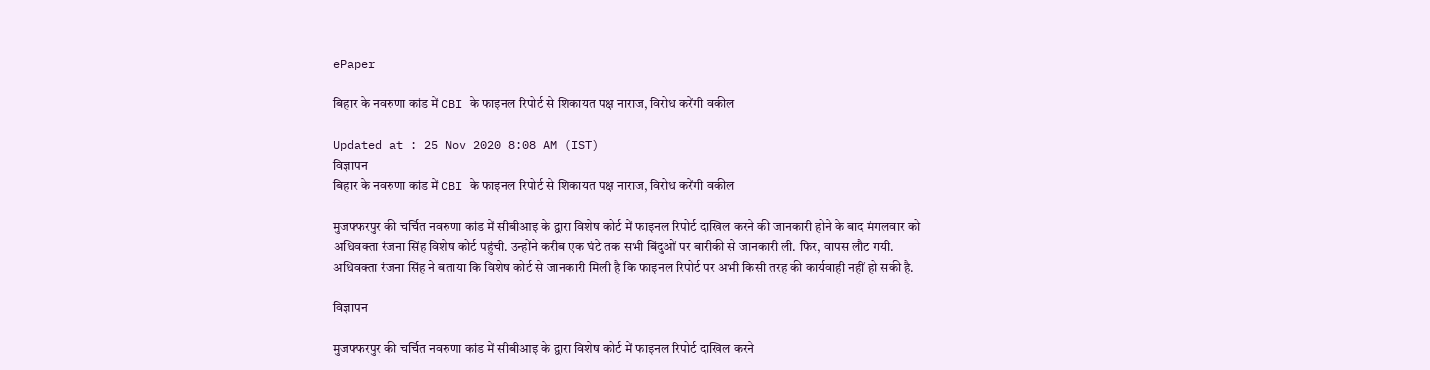ePaper

बिहार के नवरुणा कांड में CBI के फाइनल रिपोर्ट से शिकायत पक्ष नाराज, विरोध करेंगी वकील

Updated at : 25 Nov 2020 8:08 AM (IST)
विज्ञापन
बिहार के नवरुणा कांड में CBI के फाइनल रिपोर्ट से शिकायत पक्ष नाराज, विरोध करेंगी वकील

मुजफ्फरपुर की चर्चित नवरुणा कांड में सीबीआइ के द्वारा विशेष कोर्ट में फाइनल रिपोर्ट दाखिल करने की जानकारी होने के बाद मंगलवार को अधिवक्ता रंजना सिंह विशेष कोर्ट पहुंची. उन्होंने करीब एक घंटे तक सभी बिंदुओं पर बारीकी से जानकारी ली. फिर, वापस लौट गयी. अधिवक्ता रंजना सिंह ने बताया कि विशेष कोर्ट से जानकारी मिली है कि फाइनल रिपोर्ट पर अभी किसी तरह की कार्यवाही नहीं हो सकी है.

विज्ञापन

मुजफ्फरपुर की चर्चित नवरुणा कांड में सीबीआइ के द्वारा विशेष कोर्ट में फाइनल रिपोर्ट दाखिल करने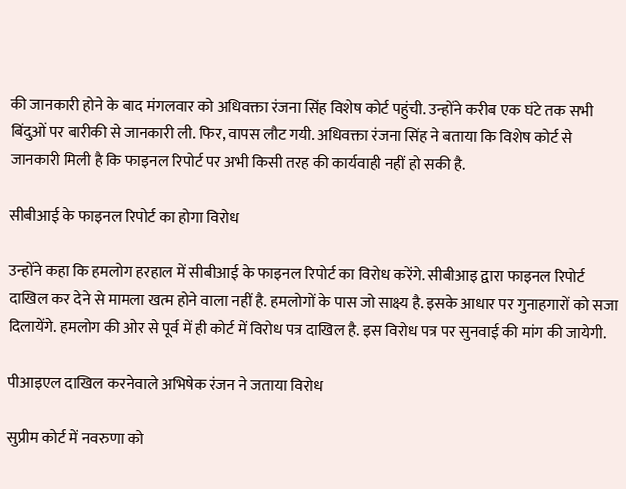की जानकारी होने के बाद मंगलवार को अधिवक्ता रंजना सिंह विशेष कोर्ट पहुंची. उन्होंने करीब एक घंटे तक सभी बिंदुओं पर बारीकी से जानकारी ली. फिर, वापस लौट गयी. अधिवक्ता रंजना सिंह ने बताया कि विशेष कोर्ट से जानकारी मिली है कि फाइनल रिपोर्ट पर अभी किसी तरह की कार्यवाही नहीं हो सकी है.

सीबीआई के फाइनल रिपोर्ट का होगा विरोध

उन्होंने कहा कि हमलोग हरहाल में सीबीआई के फाइनल रिपोर्ट का विरोध करेंगे. सीबीआइ द्वारा फाइनल रिपोर्ट दाखिल कर देने से मामला खत्म होने वाला नहीं है. हमलोगों के पास जो साक्ष्य है. इसके आधार पर गुनाहगारों को सजा दिलायेंगे. हमलोग की ओर से पूर्व में ही कोर्ट में विरोध पत्र दाखिल है. इस विरोध पत्र पर सुनवाई की मांग की जायेगी.

पीआइएल दाखिल करनेवाले अभिषेक रंजन ने जताया विरोध

सुप्रीम कोर्ट में नवरुणा को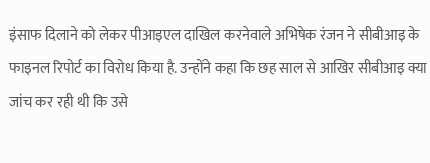इंसाफ दिलाने को लेकर पीआइएल दाखिल करनेवाले अभिषेक रंजन ने सीबीआइ के फाइनल रिपोर्ट का विरोध किया है. उन्होंने कहा कि छह साल से आखिर सीबीआइ क्या जांच कर रही थी कि उसे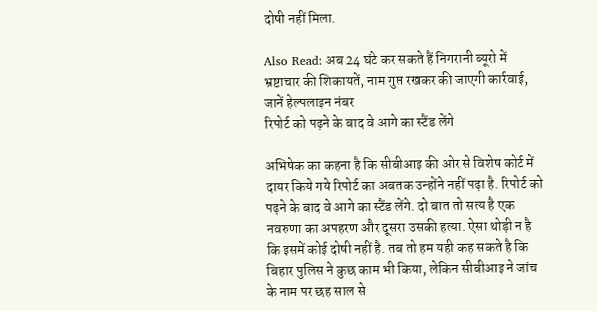दोषी नहीं मिला.

Also Read: अब 24 घंटे कर सकते हैं निगरानी ब्यूरो में भ्रष्टाचार की शिकायतें, नाम गुप्त रखकर की जाएगी कार्रवाई, जानें हेल्पलाइन नंबर
रिपोर्ट को पढ़ने के बाद वे आगे का स्टैंड लेंगे

अभिषेक का कहना है कि सीबीआइ की ओर से विशेष कोर्ट में दायर किये गये रिपोर्ट का अबतक उन्होंने नहीं पढ़ा है. रिपोर्ट को पढ़ने के बाद वे आगे का स्टैंड लेंगे. दो बात तो सत्य है एक नवरुणा का अपहरण और दूसरा उसकी हत्या. ऐसा थोड़ी न है कि इसमें कोई दोषी नहीं है. तब तो हम यही कह सकते है कि बिहार पुलिस ने कुछ काम भी किया, लेकिन सीबीआइ ने जांच के नाम पर छह साल से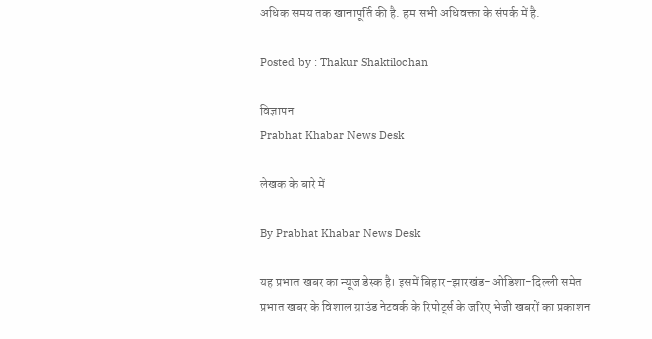अधिक समय तक खानापूर्ति की है. हम सभी अधिवक्ता के संपर्क में है.

Posted by : Thakur Shaktilochan

विज्ञापन
Prabhat Khabar News Desk

लेखक के बारे में

By Prabhat Khabar News Desk

यह प्रभात खबर का न्यूज डेस्क है। इसमें बिहार-झारखंड-ओडिशा-दिल्‍ली समेत प्रभात खबर के विशाल ग्राउंड नेटवर्क के रिपोर्ट्स के जरिए भेजी खबरों का प्रकाशन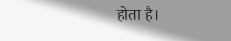होता है।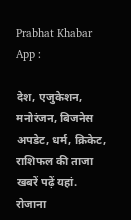Prabhat Khabar App :

देश, एजुकेशन, मनोरंजन, बिजनेस अपडेट, धर्म, क्रिकेट, राशिफल की ताजा खबरें पढ़ें यहां. रोजाना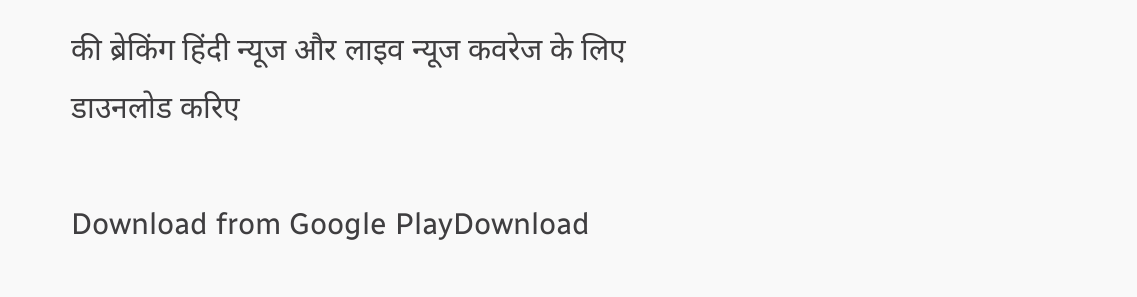की ब्रेकिंग हिंदी न्यूज और लाइव न्यूज कवरेज के लिए डाउनलोड करिए

Download from Google PlayDownload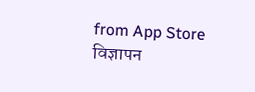from App Store
विज्ञापन